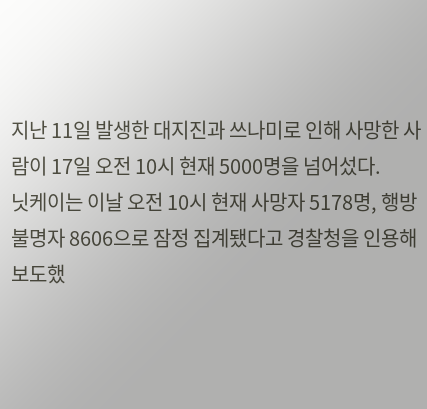지난 11일 발생한 대지진과 쓰나미로 인해 사망한 사람이 17일 오전 10시 현재 5000명을 넘어섰다.
닛케이는 이날 오전 10시 현재 사망자 5178명, 행방불명자 8606으로 잠정 집계됐다고 경찰청을 인용해 보도했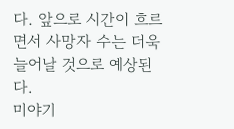다. 앞으로 시간이 흐르면서 사망자 수는 더욱 늘어날 것으로 예상된다.
미야기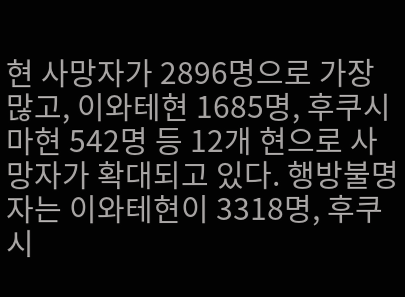현 사망자가 2896명으로 가장 많고, 이와테현 1685명, 후쿠시마현 542명 등 12개 현으로 사망자가 확대되고 있다. 행방불명자는 이와테현이 3318명, 후쿠시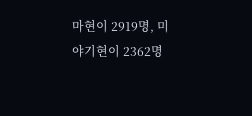마현이 2919명, 미야기현이 2362명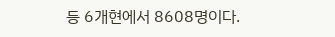등 6개현에서 8608명이다.